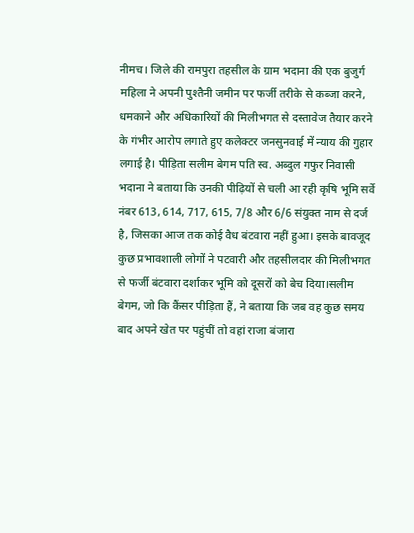नीमच। जिले की रामपुरा तहसील के ग्राम भदाना की एक बुजुर्ग महिला ने अपनी पुश्तैनी जमीन पर फर्जी तरीके से कब्जा करने, धमकाने और अधिकारियों की मिलीभगत से दस्तावेज तैयार करने के गंभीर आरोप लगाते हुए कलेक्टर जनसुनवाई में न्याय की गुहार लगाई है। पीड़िता सलीम बेगम पति स्व. अब्दुल गफुर निवासी भदाना ने बताया कि उनकी पीढ़ियों से चली आ रही कृषि भूमि सर्वे नंबर 613, 614, 717, 615, 7/8 और 6/6 संयुक्त नाम से दर्ज है, जिसका आज तक कोई वैध बंटवारा नहीं हुआ। इसके बावजूद कुछ प्रभावशाली लोगों ने पटवारी और तहसीलदार की मिलीभगत से फर्जी बंटवारा दर्शाकर भूमि को दूसरों को बेच दिया।सलीम बेगम, जो कि कैंसर पीड़िता हैं, ने बताया कि जब वह कुछ समय बाद अपने खेत पर पहुंचीं तो वहां राजा बंजारा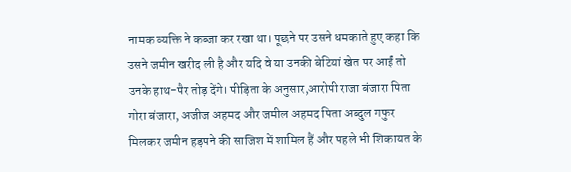नामक व्यक्ति ने कब्जा कर रखा था। पूछने पर उसने धमकाते हुए कहा कि उसने जमीन खरीद ली है और यदि वे या उनकी बेटियां खेत पर आईं तो उनके हाथ-पैर तोड़ देंगे। पीड़िता के अनुसार,आरोपी राजा बंजारा पिता गोरा बंजारा, अजीज अहमद और जमील अहमद पिता अब्दुल गफुर मिलकर जमीन हड़पने की साजिश में शामिल हैं और पहले भी शिकायत के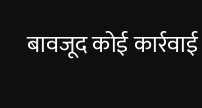बावजूद कोई कार्रवाई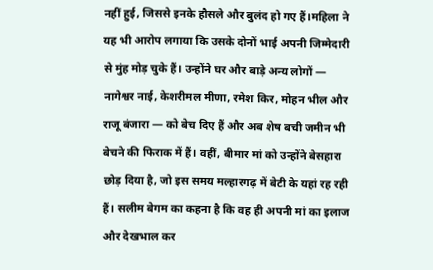नहीं हुई, जिससे इनके हौसले और बुलंद हो गए हैं।महिला ने यह भी आरोप लगाया कि उसके दोनों भाई अपनी जिम्मेदारी से मुंह मोड़ चुके हैं। उन्होंने घर और बाड़े अन्य लोगों — नागेश्वर नाई, केशरीमल मीणा, रमेश किर, मोहन भील और राजू बंजारा — को बेच दिए हैं और अब शेष बची जमीन भी बेचने की फिराक में हैं। वहीं, बीमार मां को उन्होंने बेसहारा छोड़ दिया है, जो इस समय मल्हारगढ़ में बेटी के यहां रह रही हैं। सलीम बेगम का कहना है कि वह ही अपनी मां का इलाज और देखभाल कर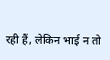रही हैं, लेकिन भाई न तो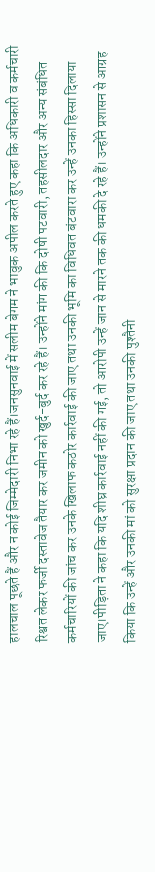हालचाल पूछते हैं और न कोई जिम्मेदारी निभा रहे हैं।जनसुनवाई में सलीम बेगम ने भावुक अपील करते हुए कहा कि अधिकारी व कर्मचारी रिश्वत लेकर फर्जी दस्तावेज तैयार कर जमीन को खुर्द-बुर्द कर रहे हैं। उन्होंने मांग की कि दोषी पटवारी, तहसीलदार और अन्य संबंधित कर्मचारियों की जांच कर उनके खिलाफ कठोर कार्रवाई की जाए तथा उनकी भूमि का विधिवत बंटवारा कर उन्हें उनका हिस्सा दिलाया जाए।पीड़िता ने कहा कि यदि शीघ्र कार्रवाई नहीं की गई, तो आरोपी उन्हें जान से मारने तक की धमकी दे रहे हैं। उन्होंने प्रशासन से आग्रह किया कि उन्हें और उनकी मां को सुरक्षा प्रदान की जाए तथा उनकी पुश्तैनी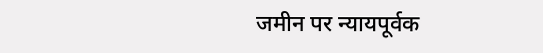जमीन पर न्यायपूर्वक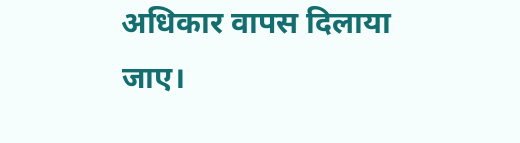अधिकार वापस दिलाया जाए।